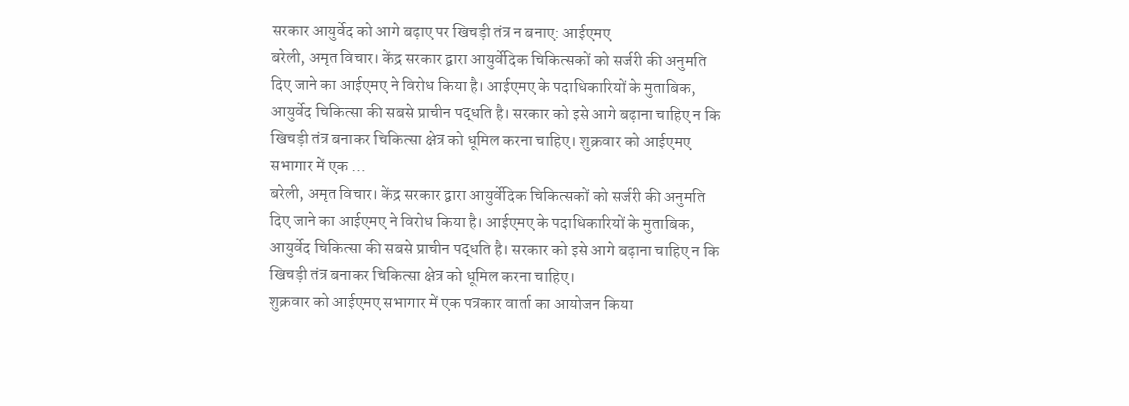सरकार आयुर्वेद को आगे बढ़ाए पर खिचड़ी तंत्र न बनाए: आईएमए
बरेली, अमृत विचार। केंद्र सरकार द्वारा आयुर्वेदिक चिकित्सकों को सर्जरी की अनुमति दिए जाने का आईएमए ने विरोध किया है। आईएमए के पदाधिकारियों के मुताबिक, आयुर्वेद चिकित्सा की सबसे प्राचीन पद्धति है। सरकार को इसे आगे बढ़ाना चाहिए न कि खिचड़ी तंत्र बनाकर चिकित्सा क्षेत्र को धूमिल करना चाहिए। शुक्रवार को आईएमए सभागार में एक …
बरेली, अमृत विचार। केंद्र सरकार द्वारा आयुर्वेदिक चिकित्सकों को सर्जरी की अनुमति दिए जाने का आईएमए ने विरोध किया है। आईएमए के पदाधिकारियों के मुताबिक, आयुर्वेद चिकित्सा की सबसे प्राचीन पद्धति है। सरकार को इसे आगे बढ़ाना चाहिए न कि खिचड़ी तंत्र बनाकर चिकित्सा क्षेत्र को धूमिल करना चाहिए।
शुक्रवार को आईएमए सभागार में एक पत्रकार वार्ता का आयोजन किया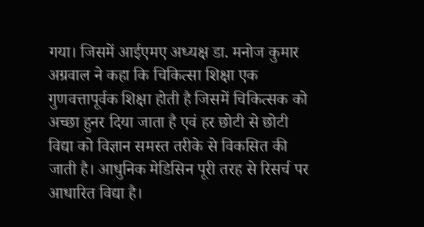गया। जिसमें आईएमए अध्यक्ष डा. मनोज कुमार अग्रवाल ने कहा कि चिकित्सा शिक्षा एक गुणवत्तापूर्वक शिक्षा होती है जिसमें चिकित्सक को अच्छा हुनर दिया जाता है एवं हर छोटी से छोटी विद्या को विज्ञान समस्त तरीके से विकसित की जाती है। आधुनिक मेडिसिन पूरी तरह से रिसर्च पर आधारित विद्या है।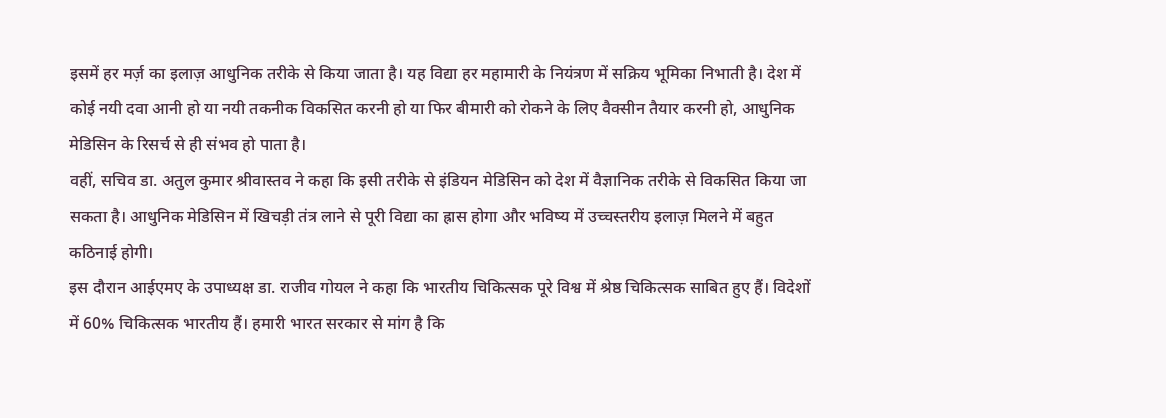इसमें हर मर्ज़ का इलाज़ आधुनिक तरीके से किया जाता है। यह विद्या हर महामारी के नियंत्रण में सक्रिय भूमिका निभाती है। देश में कोई नयी दवा आनी हो या नयी तकनीक विकसित करनी हो या फिर बीमारी को रोकने के लिए वैक्सीन तैयार करनी हो, आधुनिक मेडिसिन के रिसर्च से ही संभव हो पाता है।
वहीं, सचिव डा. अतुल कुमार श्रीवास्तव ने कहा कि इसी तरीके से इंडियन मेडिसिन को देश में वैज्ञानिक तरीके से विकसित किया जा सकता है। आधुनिक मेडिसिन में खिचड़ी तंत्र लाने से पूरी विद्या का ह्रास होगा और भविष्य में उच्चस्तरीय इलाज़ मिलने में बहुत कठिनाई होगी।
इस दौरान आईएमए के उपाध्यक्ष डा. राजीव गोयल ने कहा कि भारतीय चिकित्सक पूरे विश्व में श्रेष्ठ चिकित्सक साबित हुए हैं। विदेशों में 60% चिकित्सक भारतीय हैं। हमारी भारत सरकार से मांग है कि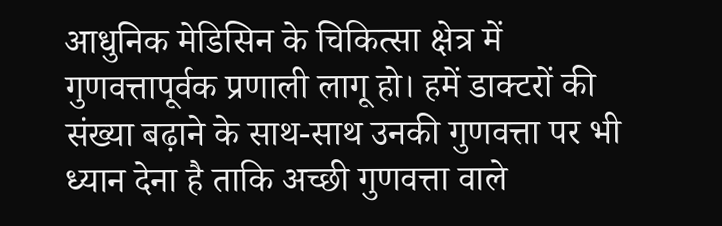आधुनिक मेडिसिन के चिकित्सा क्षेत्र में गुणवत्तापूर्वक प्रणाली लागू हो। हमें डाक्टरों की संख्या बढ़ाने के साथ-साथ उनकी गुणवत्ता पर भी ध्यान देना है ताकि अच्छी गुणवत्ता वाले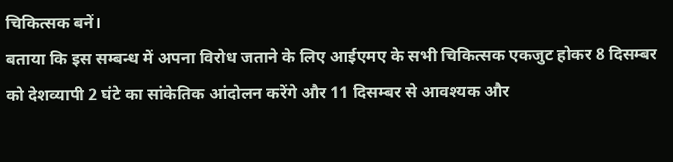चिकित्सक बनें।
बताया कि इस सम्बन्ध में अपना विरोध जताने के लिए आईएमए के सभी चिकित्सक एकजुट होकर 8 दिसम्बर को देशव्यापी 2 घंटे का सांकेतिक आंदोलन करेंगे और 11 दिसम्बर से आवश्यक और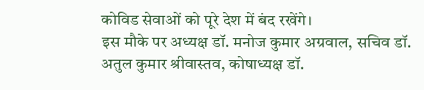कोविड सेवाओं को पूरे देश में बंद रखेंगे।
इस मौके पर अध्यक्ष डॉ. मनोज कुमार अग्रवाल, सचिव डॉ. अतुल कुमार श्रीवास्तव, कोषाध्यक्ष डॉ.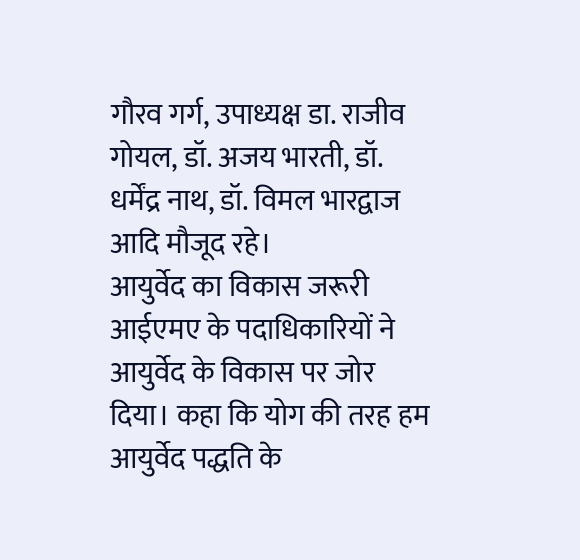गौरव गर्ग, उपाध्यक्ष डा. राजीव गोयल, डॉ. अजय भारती, डॉ. धर्मेंद्र नाथ, डॉ. विमल भारद्वाज आदि मौजूद रहे।
आयुर्वेद का विकास जरूरी
आईएमए के पदाधिकारियों ने आयुर्वेद के विकास पर जोर दिया। कहा कि योग की तरह हम आयुर्वेद पद्धति के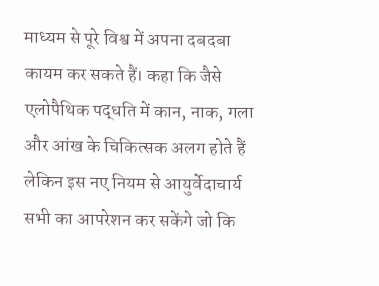माध्यम से पूरे विश्व में अपना दबदबा कायम कर सकते हैं। कहा कि जैसे एलोपैथिक पद्धति में कान, नाक, गला और आंख के चिकित्सक अलग होते हैं लेकिन इस नए नियम से आयुर्वेदाचार्य सभी का आपरेशन कर सकेंगे जो कि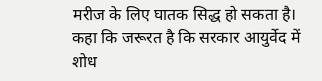मरीज के लिए घातक सिद्ध हो सकता है। कहा कि जरूरत है कि सरकार आयुर्वेद में शोध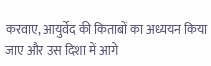करवाए, आयुर्वेद की किताबों का अध्ययन किया जाए और उस दिशा में आगे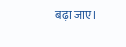बढ़ा जाए।